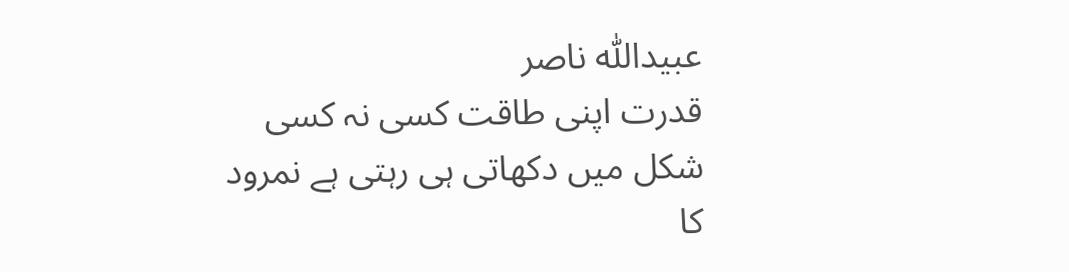عبیداللّٰہ ناصر
قدرت اپنی طاقت کسی نہ کسی شکل میں دکھاتی ہی رہتی ہے نمرود کا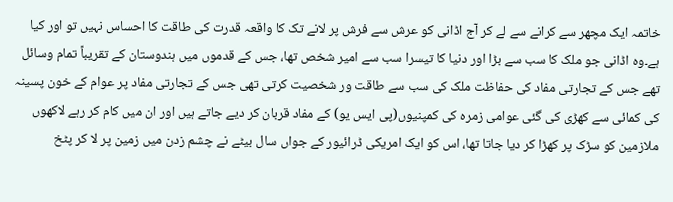خاتمہ ایک مچھر سے کرانے سے لے کر آج اڈانی کو عرش سے فرش پر لانے تک کا واقعہ قدرت کی طاقت کا احساس نہیں تو اور کیا ہے۔وہ اڈانی جو ملک کا سب سے بڑا اور دنیا کا تیسرا سب سے امیر شخص تھا، جس کے قدموں میں ہندوستان کے تقریباً تمام وسائل تھے جس کے تجارتی مفاد کی حفاظت ملک کی سب سے طاقت ور شخصیت کرتی تھی جس کے تجارتی مفاد پر عوام کے خون پسینہ کی کمائی سے کھڑی کی گئی عوامی زمرہ کی کمپنیوں(پی ایس یو) کے مفاد قربان کر دیے جاتے ہیں اور ان میں کام کر رہے لاکھوں ملازمین کو سڑک پر کھڑا کر دیا جاتا تھا، اس کو ایک امریکی ڈرائیور کے جواں سال بیٹے نے چشم زدن میں زمین پر لا کر پٹخ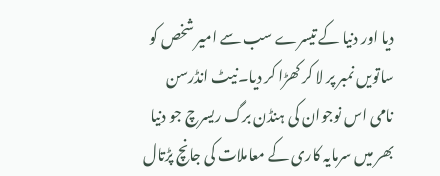دیا اور دنیا کے تیسرے سب سے امیر شخص کو ساتویں نمبر پر لا کر کھڑا کر دیا۔نیٹ انڈرسن نامی اس نوجوان کی ہنڈن برگ ریسرچ جو دنیا بھر میں سرمایہ کاری کے معاملات کی جانچ پڑتال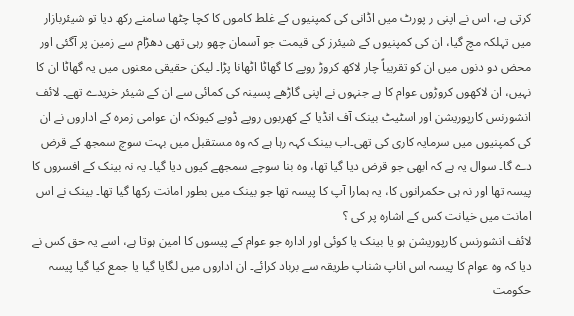کرتی ہے، اس نے اپنی ر پورٹ میں اڈانی کی کمپنیوں کے غلط کاموں کا کچا چٹھا سامنے رکھ دیا تو شیئربازار میں تہلکہ مچ گیا، ان کی کمپنیوں کے شیئرز کی قیمت جو آسمان چھو رہی تھی دھڑام سے زمین پر آگئی اور محض دو دنوں میں ان کو تقریباً چار لاکھ کروڑ روپے کا گھاٹا اٹھانا پڑا۔ لیکن حقیقی معنوں میں یہ گھاٹا ان کا نہیں، ان لاکھوں کروڑوں عوام کا ہے جنہوں نے اپنی گاڑھے پسینہ کی کمائی سے ان کے شیئر خریدے تھے۔ لائف انشورنس کارپوریشن اور اسٹیٹ بینک آف انڈیا کے کھربوں روپے ڈوبے کیونکہ ان عوامی زمرہ کے اداروں نے ان کی کمپنیوں میں سرمایہ کاری کی تھی۔اب بینک کہہ رہا ہے کہ وہ مستقبل میں بہت سوچ سمجھ کے قرض دے گا۔ سوال یہ ہے کہ ابھی جو قرض دیا گیا تھا، وہ بنا سوچے سمجھے کیوں دیا گیا۔ یہ نہ بینک کے افسروں کا پیسہ تھا اور نہ ہی حکمرانوں کا، یہ ہمارا آپ کا پیسہ تھا جو بینک میں بطور امانت رکھا گیا تھا۔ بینک نے اس امانت میں خیانت کس کے اشارہ پر کی ؟
لائف انشورنس کارپوریشن ہو یا بینک یا کوئی اور ادارہ جو عوام کے پیسوں کا امین ہوتا ہے، اسے یہ حق کس نے دیا کہ وہ عوام کا پیسہ اس اناپ شناپ طریقہ سے برباد کرائے۔ ان اداروں میں لگایا گیا یا جمع کیا گیا پیسہ حکومت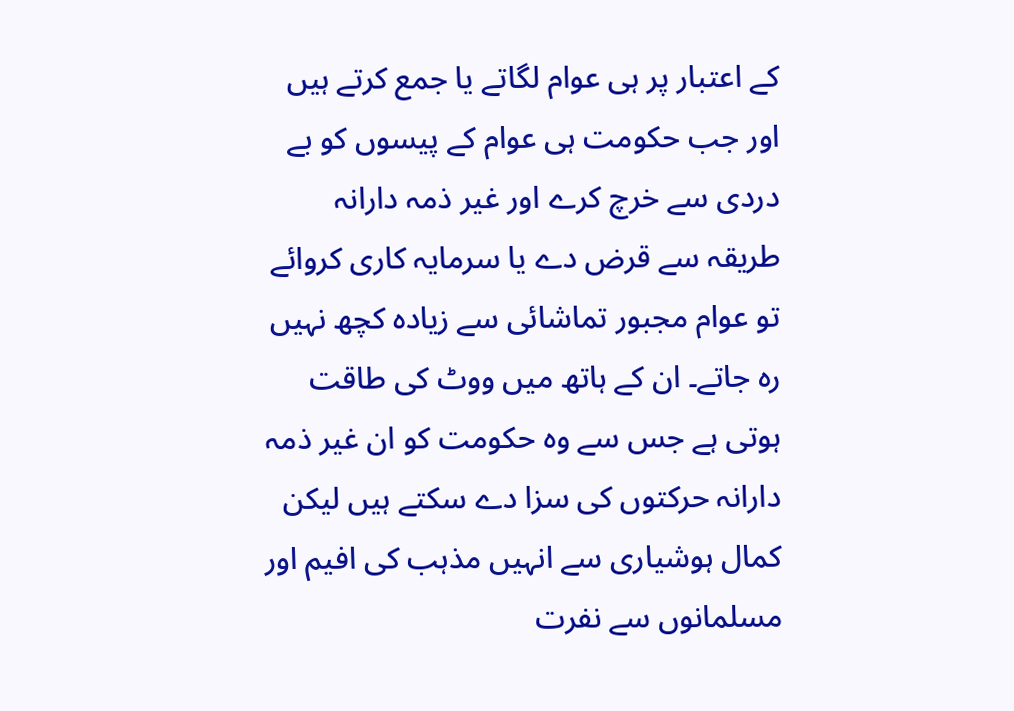کے اعتبار پر ہی عوام لگاتے یا جمع کرتے ہیں اور جب حکومت ہی عوام کے پیسوں کو بے دردی سے خرچ کرے اور غیر ذمہ دارانہ طریقہ سے قرض دے یا سرمایہ کاری کروائے تو عوام مجبور تماشائی سے زیادہ کچھ نہیں رہ جاتے۔ ان کے ہاتھ میں ووٹ کی طاقت ہوتی ہے جس سے وہ حکومت کو ان غیر ذمہ دارانہ حرکتوں کی سزا دے سکتے ہیں لیکن کمال ہوشیاری سے انہیں مذہب کی افیم اور مسلمانوں سے نفرت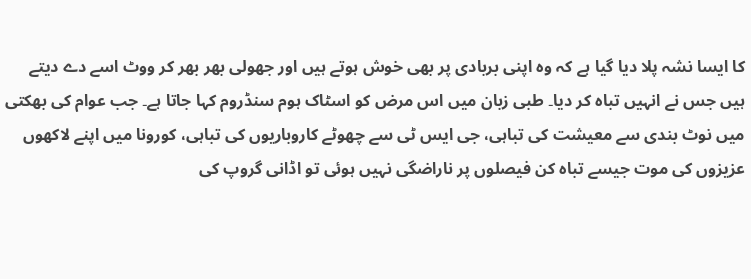کا ایسا نشہ پلا دیا گیا ہے کہ وہ اپنی بربادی پر بھی خوش ہوتے ہیں اور جھولی بھر بھر کر ووٹ اسے دے دیتے ہیں جس نے انہیں تباہ کر دیا۔ طبی زبان میں اس مرض کو اسٹاک ہوم سنڈروم کہا جاتا ہے۔ جب عوام کی بھکتی میں نوٹ بندی سے معیشت کی تباہی، جی ایس ٹی سے چھوٹے کاروباریوں کی تباہی، کورونا میں اپنے لاکھوں عزیزوں کی موت جیسے تباہ کن فیصلوں پر ناراضگی نہیں ہوئی تو اڈانی گروپ کی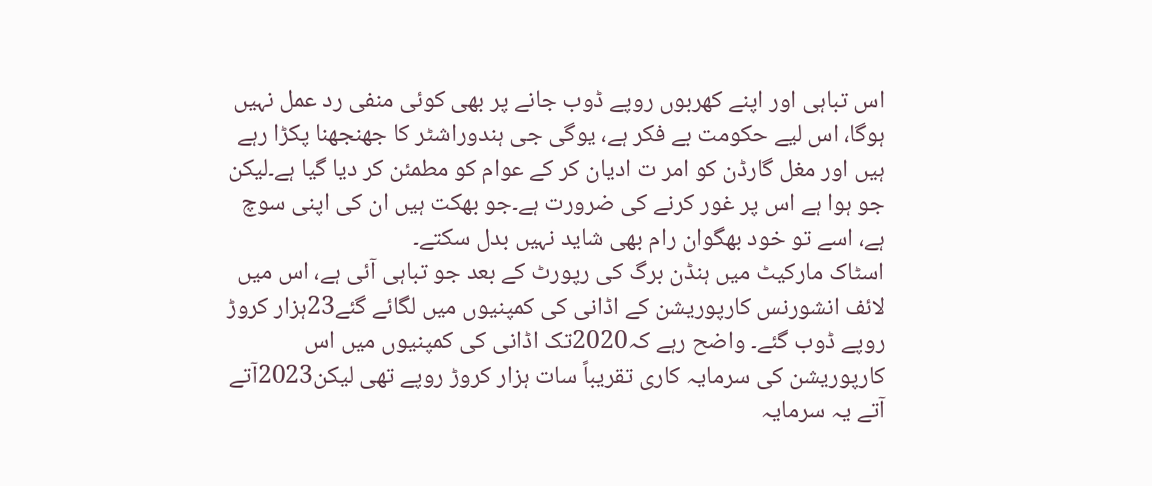اس تباہی اور اپنے کھربوں روپے ڈوب جانے پر بھی کوئی منفی رد عمل نہیں ہوگا، اس لیے حکومت بے فکر ہے، یوگی جی ہندوراشٹر کا جھنجھنا پکڑا رہے ہیں اور مغل گارڈن کو امر ت ادیان کر کے عوام کو مطمئن کر دیا گیا ہے۔لیکن جو ہوا ہے اس پر غور کرنے کی ضرورت ہے۔جو بھکت ہیں ان کی اپنی سوچ ہے، اسے تو خود بھگوان رام بھی شاید نہیں بدل سکتے۔
اسٹاک مارکیٹ میں ہنڈن برگ کی رپورٹ کے بعد جو تباہی آئی ہے، اس میں لائف انشورنس کارپوریشن کے اڈانی کی کمپنیوں میں لگائے گئے23ہزار کروڑ روپے ڈوب گئے۔ واضح رہے کہ2020تک اڈانی کی کمپنیوں میں اس کارپوریشن کی سرمایہ کاری تقریباً سات ہزار کروڑ روپے تھی لیکن2023آتے آتے یہ سرمایہ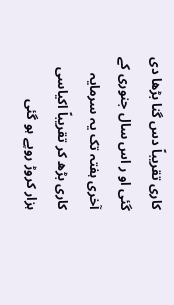کاری تقریباً دس گنا بڑھا دی گئی او ر اس سال جنوری کے آخری ہفتہ تک یہ سرمایہ کاری بڑھ کر تقریباً اکیاسی ہزار کروڑ روپے ہو گئی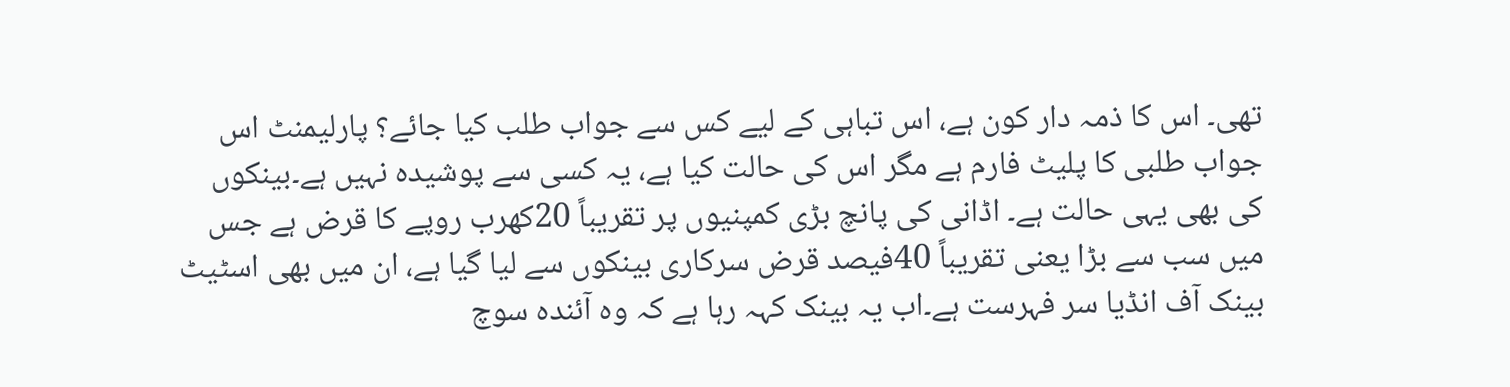تھی۔ اس کا ذمہ دار کون ہے، اس تباہی کے لیے کس سے جواب طلب کیا جائے؟ پارلیمنٹ اس جواب طلبی کا پلیٹ فارم ہے مگر اس کی حالت کیا ہے، یہ کسی سے پوشیدہ نہیں ہے۔بینکوں کی بھی یہی حالت ہے۔ اڈانی کی پانچ بڑی کمپنیوں پر تقریباً 20کھرب روپے کا قرض ہے جس میں سب سے بڑا یعنی تقریباً 40فیصد قرض سرکاری بینکوں سے لیا گیا ہے، ان میں بھی اسٹیٹ بینک آف انڈیا سر فہرست ہے۔اب یہ بینک کہہ رہا ہے کہ وہ آئندہ سوچ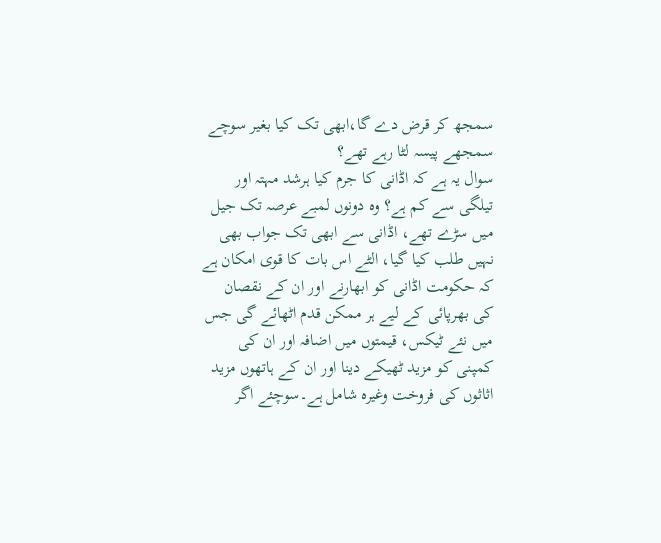سمجھ کر قرض دے گا،ابھی تک کیا بغیر سوچے سمجھے پیسہ لٹا رہے تھے؟
سوال یہ ہے کہ اڈانی کا جرم کیا ہرشد مہتہ اور تیلگی سے کم ہے؟ وہ دونوں لمبے عرصہ تک جیل میں سڑے تھے، اڈانی سے ابھی تک جواب بھی نہیں طلب کیا گیا، الٹے اس بات کا قوی امکان ہے کہ حکومت اڈانی کو ابھارنے اور ان کے نقصان کی بھرپائی کے لیے ہر ممکن قدم اٹھائے گی جس میں نئے ٹیکس، قیمتوں میں اضافہ اور ان کی کمپنی کو مزید ٹھیکے دینا اور ان کے ہاتھوں مزید اثاثوں کی فروخت وغیرہ شامل ہے۔سوچئے اگر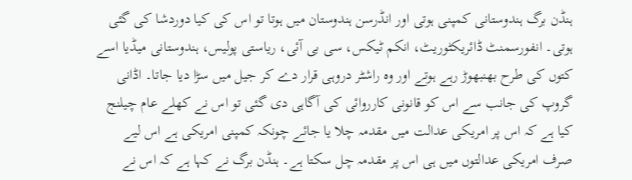ہنڈن برگ ہندوستانی کمپنی ہوتی اور انڈرسن ہندوستان میں ہوتا تو اس کی کیا دوردشا کی گئی ہوتی۔ انفورسمنٹ ڈائریکٹوریٹ، انکم ٹیکس، سی بی آئی، ریاستی پولیس، ہندوستانی میڈیا اسے کتوں کی طرح بھنبھوڑ رہے ہوتے اور وہ راشٹر دروہی قرار دے کر جیل میں سڑا دیا جاتا۔ اڈانی گروپ کی جانب سے اس کو قانونی کارروائی کی آگاہی دی گئی تو اس نے کھلے عام چیلنج کیا ہے کہ اس پر امریکی عدالت میں مقدمہ چلا یا جائے چونکہ کمپنی امریکی ہے اس لیے صرف امریکی عدالتوں میں ہی اس پر مقدمہ چل سکتا ہے۔ ہنڈن برگ نے کہا ہے کہ اس نے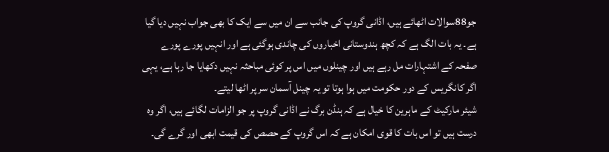جو88سوالات اٹھائے ہیں، اڈانی گروپ کی جانب سے ان میں سے ایک کا بھی جواب نہیں دیا گیا ہے۔ یہ بات الگ ہے کہ کچھ ہندوستانی اخباروں کی چاندی ہوگئی ہے اور انہیں پورے پورے صفحہ کے اشتہارات مل رہے ہیں اور چینلوں میں اس پر کوئی مباحثہ نہیں دکھایا جا رہا ہے، یہی اگر کانگریس کے دور حکومت میں ہوا ہوتا تو یہ چینل آسمان سر پر اٹھا لیتے۔
شیئر مارکیٹ کے ماہرین کا خیال ہے کہ ہنڈن برگ نے اڈانی گروپ پر جو الزامات لگائے ہیں، اگر وہ درست ہیں تو اس بات کا قوی امکان ہے کہ اس گروپ کے حصص کی قیمت ابھی اور گرے گی۔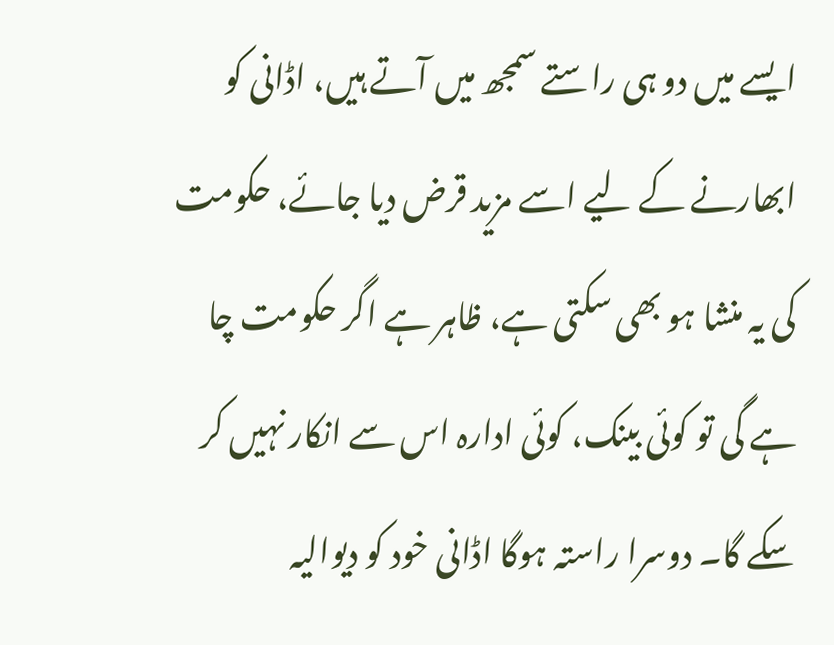ایسے میں دو ہی راستے سمجھ میں آتے ہیں، اڈانی کو ابھارنے کے لیے اسے مزید قرض دیا جائے، حکومت کی یہ منشا ہو بھی سکتی ہے، ظاہر ہے اگر حکومت چا ہے گی تو کوئی بینک، کوئی ادارہ اس سے انکار نہیں کر سکے گا۔ دوسرا راستہ ہوگا اڈانی خود کو دیوالیہ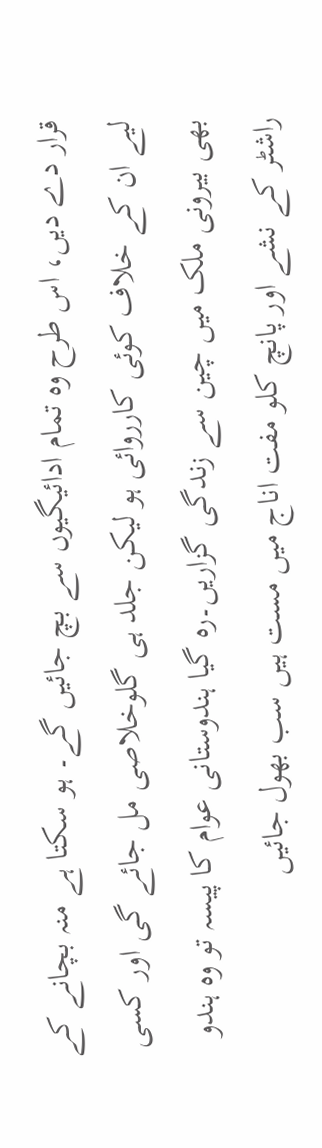قرار دے دیں، اس طرح وہ تمام ادائیگیوں سے بچ جائیں گے۔ ہو سکتا ہے منہ بچانے کے لیے ان کے خلاف کوئی کارروائی ہو لیکن جلد ہی گلوخلاصی مل جائے گی اور کسی بھی بیرونی ملک میں چین سے زندگی گزاریں۔رہ گیا ہندوستانی عوام کا پیسہ تو وہ ہندو راشٹر کے نشے اور پانچ کلو مفت اناج میں مست ہیں سب بھول جائیں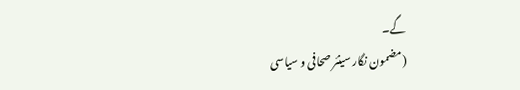گے۔
(مضمون نگار سینئر صحافی و سیاسی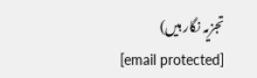تجزیہ نگار ہیں)
[email protected]